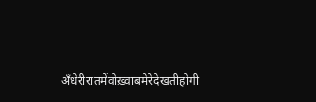अँधेरीरातमेंवोख़्वाबमेरेदेखतीहोगी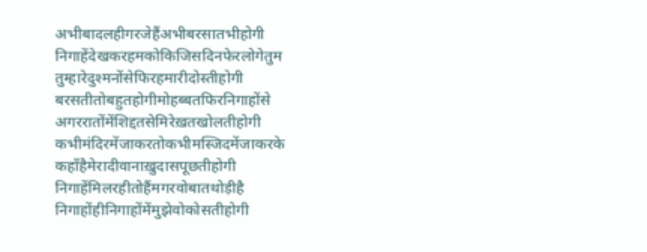अभीबादलहीगरजेहैंअभीबरसातभीहोगी
निगाहेंदेखकरहमकोकिजिसदिनफेरलोगेतुम
तुम्हारेदुश्मनोंसेफिरहमारीदोस्तीहोगी
बरसतीतोबहुतहोगीमोहब्बतफिरनिगाहोंसे
अगररातोंमेंशिद्दतसेमिरेख़तखोलतीहोगी
कभीमंदिरमेंजाकरतोकभीमस्जिदमेंजाकरके
कहाँहैमेरादीवानाख़ुदासपूछतीहोगी
निगाहेंमिलरहीतोहैंमगरवोबातथोड़ीहै
निगाहोंहीनिगाहोंमेंमुझेवोकोसतीहोगी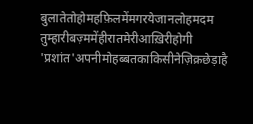बुलातेतोहोमहफ़िलमेंमगरयेजानलोहमदम
तुम्हारीबज़्ममेंहीरातमेरीआख़िरीहोगी
'प्रशांत'अपनीमोहब्बतकाकिसीनेज़िक्रछेड़ाहै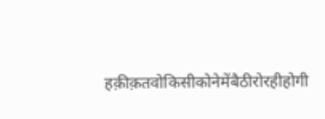हक़ीक़तवोकिसीकोनेमेंबैठीरोरहीहोगी